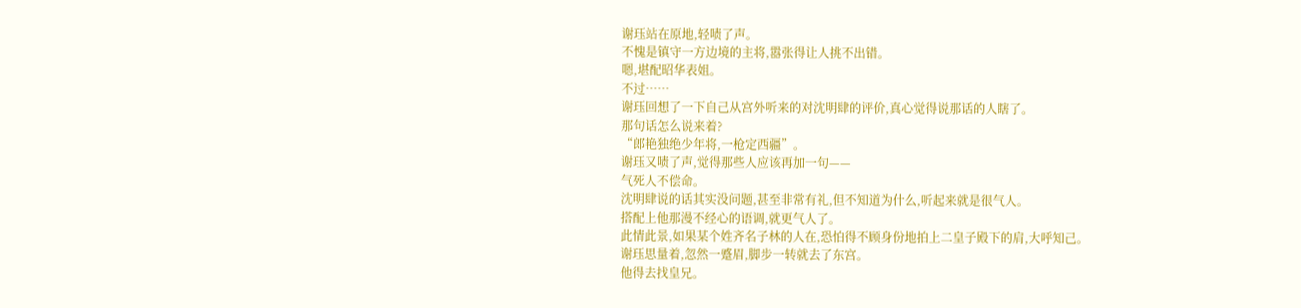谢珏站在原地,轻啧了声。
不愧是镇守一方边境的主将,嚣张得让人挑不出错。
嗯,堪配昭华表姐。
不过……
谢珏回想了一下自己从宫外听来的对沈明肆的评价,真心觉得说那话的人瞎了。
那句话怎么说来着?
“郎艳独绝少年将,一枪定西疆”。
谢珏又啧了声,觉得那些人应该再加一句——
气死人不偿命。
沈明肆说的话其实没问题,甚至非常有礼,但不知道为什么,听起来就是很气人。
搭配上他那漫不经心的语调,就更气人了。
此情此景,如果某个姓齐名子林的人在,恐怕得不顾身份地拍上二皇子殿下的肩,大呼知己。
谢珏思量着,忽然一蹙眉,脚步一转就去了东宫。
他得去找皇兄。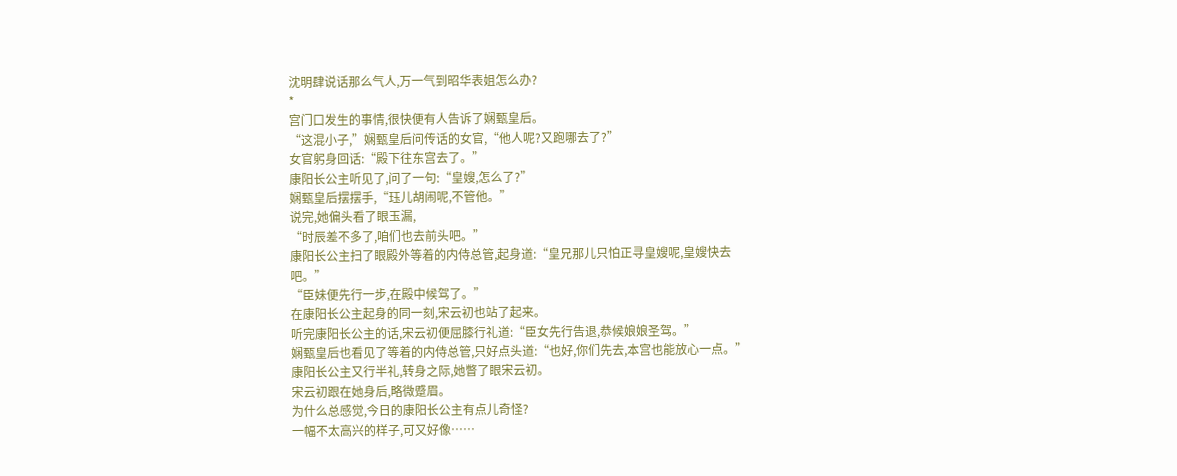沈明肆说话那么气人,万一气到昭华表姐怎么办?
*
宫门口发生的事情,很快便有人告诉了娴甄皇后。
“这混小子,”娴甄皇后问传话的女官,“他人呢?又跑哪去了?”
女官躬身回话:“殿下往东宫去了。”
康阳长公主听见了,问了一句:“皇嫂,怎么了?”
娴甄皇后摆摆手,“珏儿胡闹呢,不管他。”
说完,她偏头看了眼玉漏,
“时辰差不多了,咱们也去前头吧。”
康阳长公主扫了眼殿外等着的内侍总管,起身道:“皇兄那儿只怕正寻皇嫂呢,皇嫂快去吧。”
“臣妹便先行一步,在殿中候驾了。”
在康阳长公主起身的同一刻,宋云初也站了起来。
听完康阳长公主的话,宋云初便屈膝行礼道:“臣女先行告退,恭候娘娘圣驾。”
娴甄皇后也看见了等着的内侍总管,只好点头道:“也好,你们先去,本宫也能放心一点。”
康阳长公主又行半礼,转身之际,她瞥了眼宋云初。
宋云初跟在她身后,略微蹙眉。
为什么总感觉,今日的康阳长公主有点儿奇怪?
一幅不太高兴的样子,可又好像……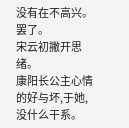没有在不高兴。
罢了。
宋云初撇开思绪。
康阳长公主心情的好与坏,于她,没什么干系。